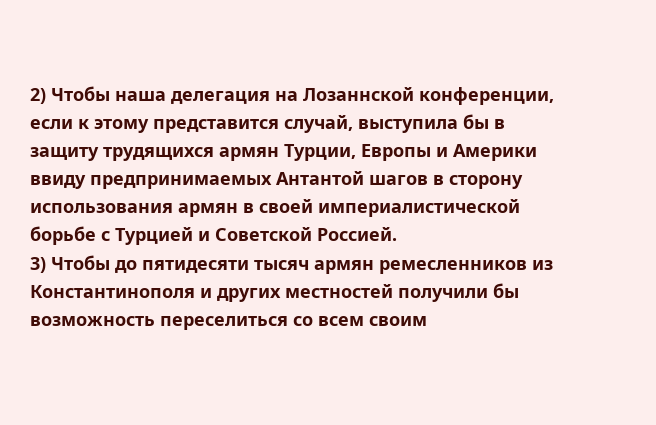2) Чтобы наша делегация на Лозаннской конференции, если к этому представится случай, выступила бы в защиту трудящихся армян Турции, Европы и Америки ввиду предпринимаемых Антантой шагов в сторону использования армян в своей империалистической борьбе с Турцией и Советской Россией.
3) Чтобы до пятидесяти тысяч армян ремесленников из Константинополя и других местностей получили бы возможность переселиться со всем своим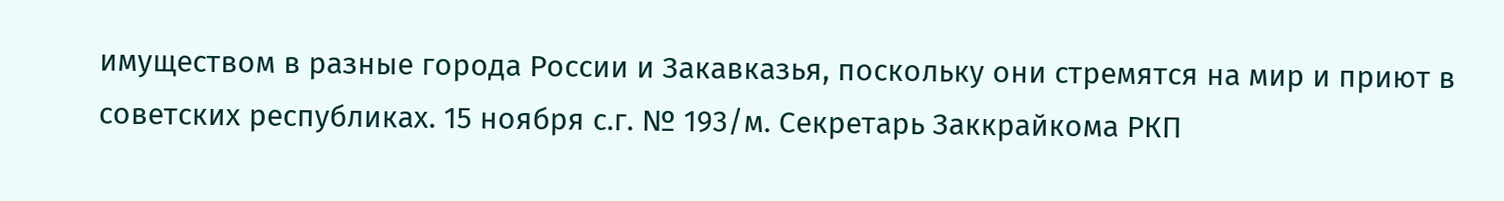имуществом в разные города России и Закавказья, поскольку они стремятся на мир и приют в советских республиках. 15 ноября с.г. № 193/м. Секретарь Заккрайкома РКП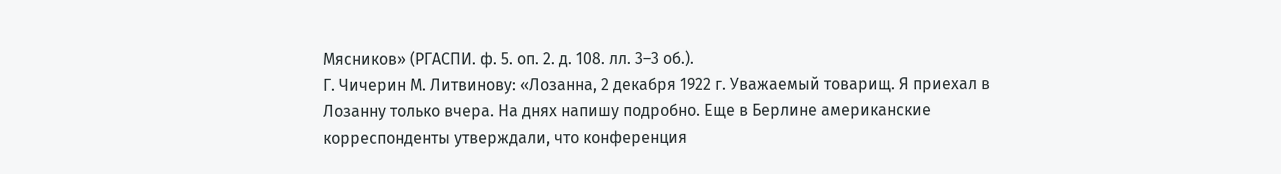Мясников» (РГАСПИ. ф. 5. оп. 2. д. 108. лл. 3–3 об.).
Г. Чичерин М. Литвинову: «Лозанна, 2 декабря 1922 г. Уважаемый товарищ. Я приехал в Лозанну только вчера. На днях напишу подробно. Еще в Берлине американские корреспонденты утверждали, что конференция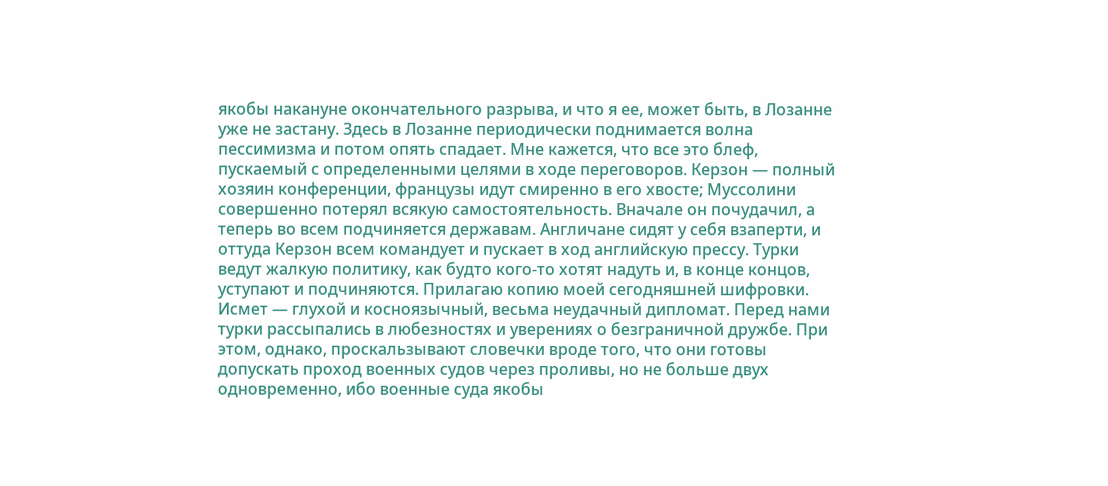якобы накануне окончательного разрыва, и что я ее, может быть, в Лозанне уже не застану. Здесь в Лозанне периодически поднимается волна пессимизма и потом опять спадает. Мне кажется, что все это блеф, пускаемый с определенными целями в ходе переговоров. Керзон — полный хозяин конференции, французы идут смиренно в его хвосте; Муссолини совершенно потерял всякую самостоятельность. Вначале он почудачил, а теперь во всем подчиняется державам. Англичане сидят у себя взаперти, и оттуда Керзон всем командует и пускает в ход английскую прессу. Турки ведут жалкую политику, как будто кого-то хотят надуть и, в конце концов, уступают и подчиняются. Прилагаю копию моей сегодняшней шифровки. Исмет — глухой и косноязычный, весьма неудачный дипломат. Перед нами турки рассыпались в любезностях и уверениях о безграничной дружбе. При этом, однако, проскальзывают словечки вроде того, что они готовы допускать проход военных судов через проливы, но не больше двух одновременно, ибо военные суда якобы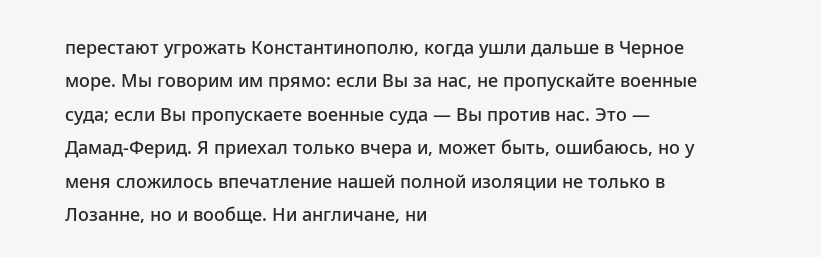перестают угрожать Константинополю, когда ушли дальше в Черное море. Мы говорим им прямо: если Вы за нас, не пропускайте военные суда; если Вы пропускаете военные суда — Вы против нас. Это — Дамад-Ферид. Я приехал только вчера и, может быть, ошибаюсь, но у меня сложилось впечатление нашей полной изоляции не только в Лозанне, но и вообще. Ни англичане, ни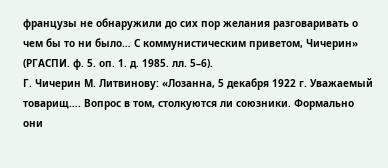французы не обнаружили до сих пор желания разговаривать о чем бы то ни было… С коммунистическим приветом, Чичерин» (РГАСПИ. ф. 5. оп. 1. д. 1985. лл. 5–6).
Г. Чичерин М. Литвинову: «Лозанна, 5 декабря 1922 г. Уважаемый товарищ…. Вопрос в том, столкуются ли союзники. Формально они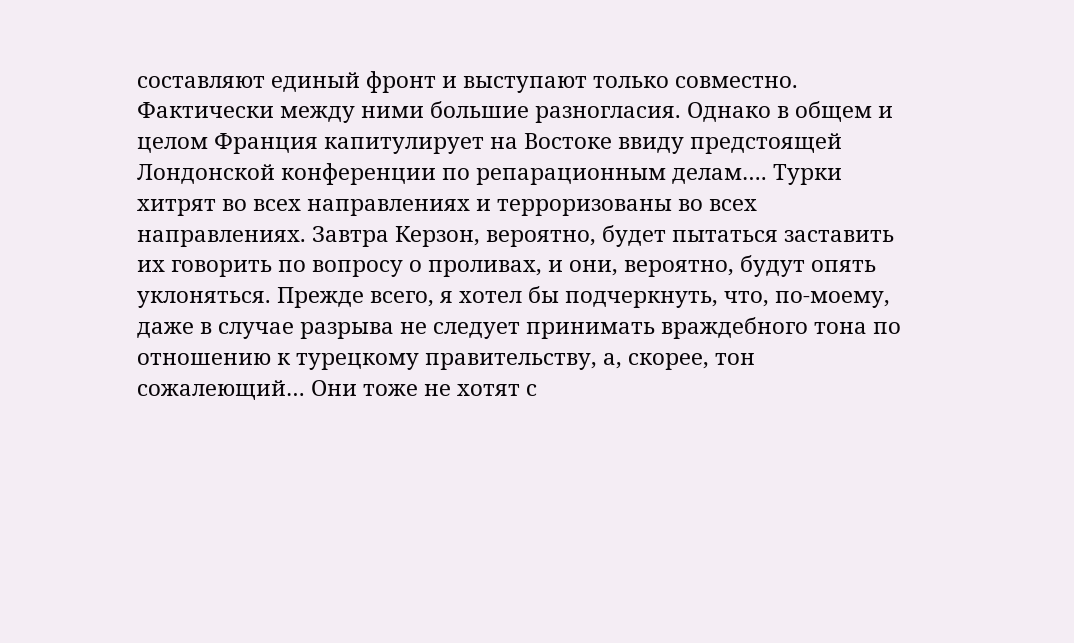составляют единый фронт и выступают только совместно. Фактически между ними большие разногласия. Однако в общем и целом Франция капитулирует на Востоке ввиду предстоящей Лондонской конференции по репарационным делам…. Турки хитрят во всех направлениях и терроризованы во всех направлениях. Завтра Керзон, вероятно, будет пытаться заставить их говорить по вопросу о проливах, и они, вероятно, будут опять уклоняться. Прежде всего, я хотел бы подчеркнуть, что, по-моему, даже в случае разрыва не следует принимать враждебного тона по отношению к турецкому правительству, а, скорее, тон сожалеющий… Они тоже не хотят с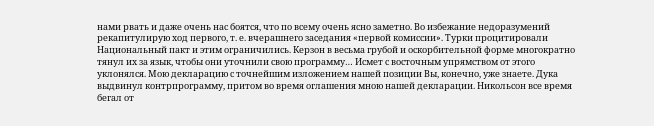нами рвать и даже очень нас боятся, что по всему очень ясно заметно. Во избежание недоразумений рекапитулирую ход первого, т. е. вчерашнего заседания «первой комиссии». Турки процитировали Национальный пакт и этим ограничились. Керзон в весьма грубой и оскорбительной форме многократно тянул их за язык, чтобы они уточнили свою программу… Исмет с восточным упрямством от этого уклонялся. Мою декларацию с точнейшим изложением нашей позиции Вы, конечно, уже знаете. Дука выдвинул контрпрограмму, притом во время оглашения мною нашей декларации. Никольсон все время бегал от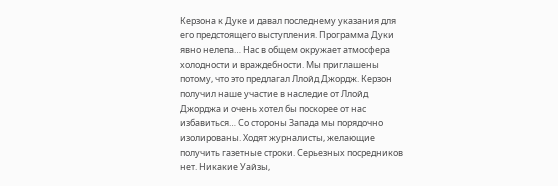Керзона к Дуке и давал последнему указания для его предстоящего выступления. Программа Дуки явно нелепа… Нас в общем окружает атмосфера холодности и враждебности. Мы приглашены потому, что это предлагал Ллойд Джордж. Керзон получил наше участие в наследие от Ллойд Джорджа и очень хотел бы поскорее от нас избавиться… Со стороны Запада мы порядочно изолированы. Ходят журналисты, желающие получить газетные строки. Серьезных посредников нет. Никакие Уайзы,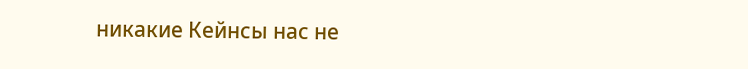никакие Кейнсы нас не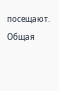посещают. Общая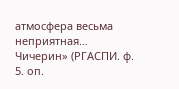атмосфера весьма неприятная… Чичерин» (РГАСПИ. ф. 5. оп.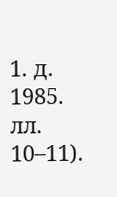1. д. 1985. лл. 10–11).